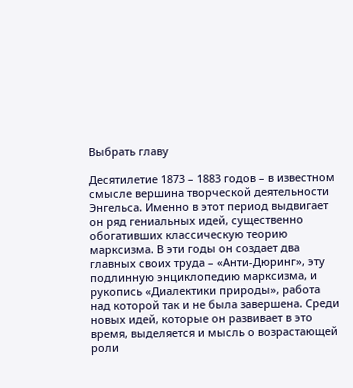Выбрать главу

Десятилетие 1873 – 1883 годов – в известном смысле вершина творческой деятельности Энгельса. Именно в этот период выдвигает он ряд гениальных идей, существенно обогативших классическую теорию марксизма. В эти годы он создает два главных своих труда – «Анти-Дюринг», эту подлинную энциклопедию марксизма, и рукопись «Диалектики природы», работа над которой так и не была завершена. Среди новых идей, которые он развивает в это время, выделяется и мысль о возрастающей роли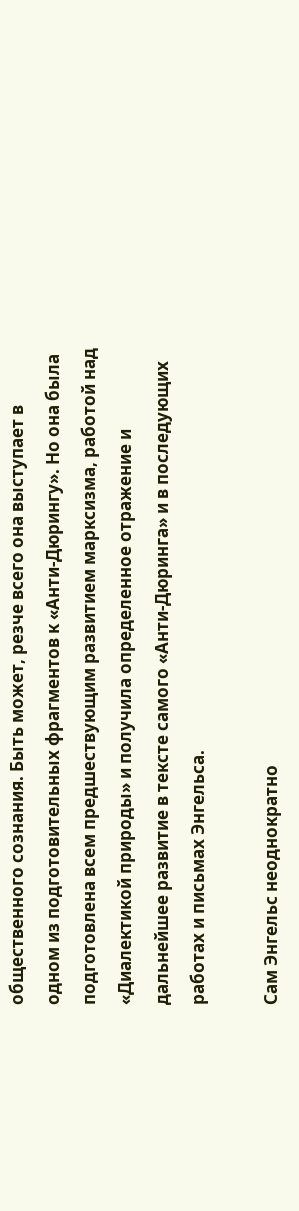общественного сознания. Быть может, резче всего она выступает в одном из подготовительных фрагментов к «Анти-Дюрингу». Но она была подготовлена всем предшествующим развитием марксизма, работой над «Диалектикой природы» и получила определенное отражение и дальнейшее развитие в тексте самого «Анти-Дюринга» и в последующих работах и письмах Энгельса.

Сам Энгельс неоднократно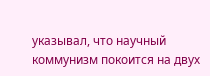указывал, что научный коммунизм покоится на двух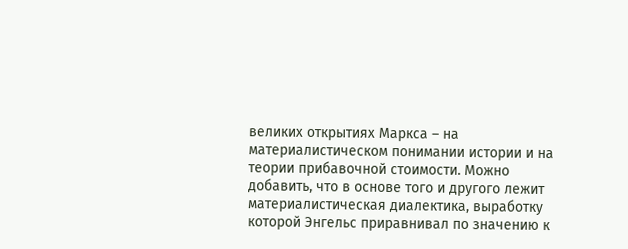великих открытиях Маркса – на материалистическом понимании истории и на теории прибавочной стоимости. Можно добавить, что в основе того и другого лежит материалистическая диалектика, выработку которой Энгельс приравнивал по значению к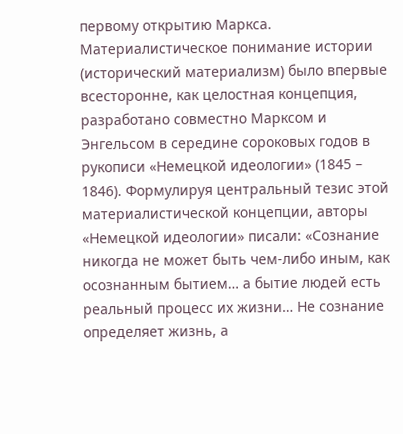первому открытию Маркса. Материалистическое понимание истории (исторический материализм) было впервые всесторонне, как целостная концепция, разработано совместно Марксом и Энгельсом в середине сороковых годов в рукописи «Немецкой идеологии» (1845 – 1846). Формулируя центральный тезис этой материалистической концепции, авторы «Немецкой идеологии» писали: «Сознание никогда не может быть чем-либо иным, как осознанным бытием… а бытие людей есть реальный процесс их жизни… Не сознание определяет жизнь, а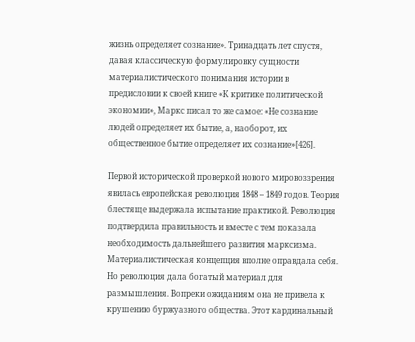жизнь определяет сознание». Тринадцать лет спустя, давая классическую формулировку сущности материалистического понимания истории в предисловии к своей книге «К критике политической экономии», Маркс писал то же самое: «Не сознание людей определяет их бытие, а, наоборот, их общественное бытие определяет их сознание»[426].

Первой исторической проверкой нового мировоззрения явилась европейская революция 1848 – 1849 годов. Теория блестяще выдержала испытание практикой. Революция подтвердила правильность и вместе с тем показала необходимость дальнейшего развития марксизма. Материалистическая концепция вполне оправдала себя. Но революция дала богатый материал для размышления. Вопреки ожиданиям она не привела к крушению буржуазного общества. Этот кардинальный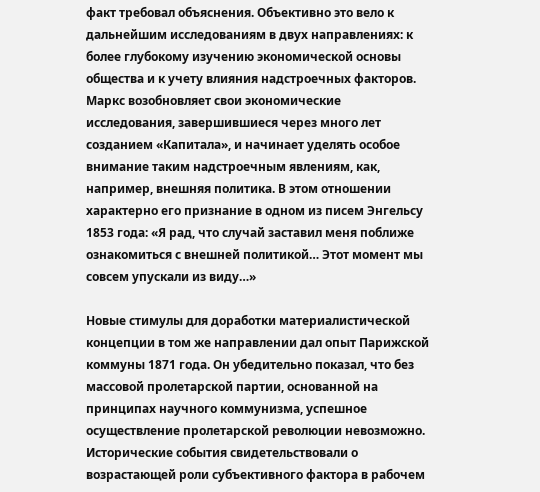факт требовал объяснения. Объективно это вело к дальнейшим исследованиям в двух направлениях: к более глубокому изучению экономической основы общества и к учету влияния надстроечных факторов. Маркс возобновляет свои экономические исследования, завершившиеся через много лет созданием «Капитала», и начинает уделять особое внимание таким надстроечным явлениям, как, например, внешняя политика. В этом отношении характерно его признание в одном из писем Энгельсу 1853 года: «Я рад, что случай заставил меня поближе ознакомиться с внешней политикой… Этот момент мы совсем упускали из виду…»

Новые стимулы для доработки материалистической концепции в том же направлении дал опыт Парижской коммуны 1871 года. Он убедительно показал, что без массовой пролетарской партии, основанной на принципах научного коммунизма, успешное осуществление пролетарской революции невозможно. Исторические события свидетельствовали о возрастающей роли субъективного фактора в рабочем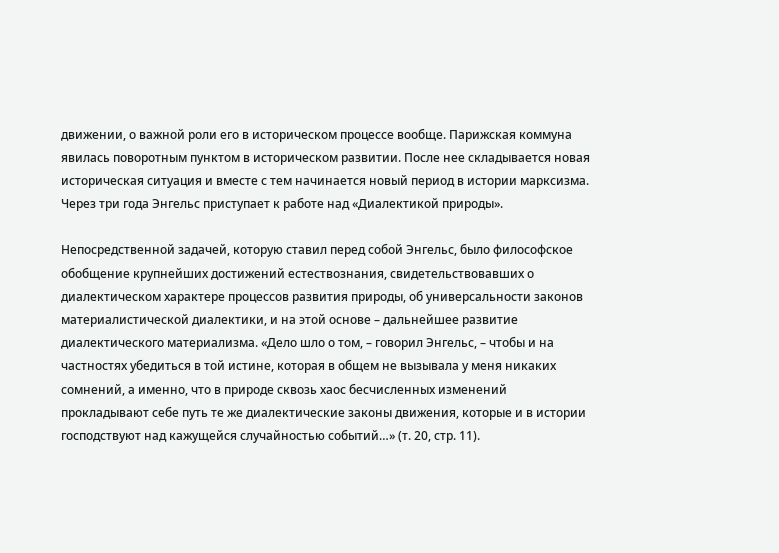движении, о важной роли его в историческом процессе вообще. Парижская коммуна явилась поворотным пунктом в историческом развитии. После нее складывается новая историческая ситуация и вместе с тем начинается новый период в истории марксизма. Через три года Энгельс приступает к работе над «Диалектикой природы».

Непосредственной задачей, которую ставил перед собой Энгельс, было философское обобщение крупнейших достижений естествознания, свидетельствовавших о диалектическом характере процессов развития природы, об универсальности законов материалистической диалектики, и на этой основе – дальнейшее развитие диалектического материализма. «Дело шло о том, – говорил Энгельс, – чтобы и на частностях убедиться в той истине, которая в общем не вызывала у меня никаких сомнений, а именно, что в природе сквозь хаос бесчисленных изменений прокладывают себе путь те же диалектические законы движения, которые и в истории господствуют над кажущейся случайностью событий…» (т. 20, стр. 11).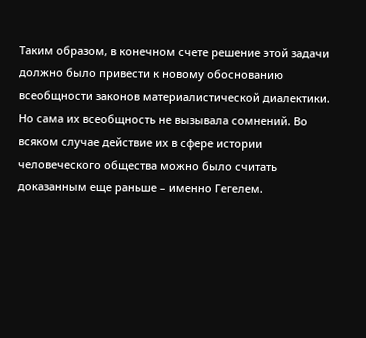Таким образом, в конечном счете решение этой задачи должно было привести к новому обоснованию всеобщности законов материалистической диалектики. Но сама их всеобщность не вызывала сомнений. Во всяком случае действие их в сфере истории человеческого общества можно было считать доказанным еще раньше – именно Гегелем.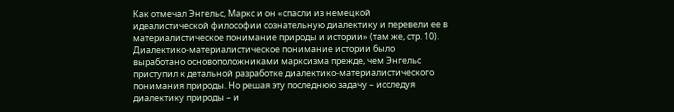Как отмечал Энгельс, Маркс и он «спасли из немецкой идеалистической философии сознательную диалектику и перевели ее в материалистическое понимание природы и истории» (там же, стр. 10). Диалектико-материалистическое понимание истории было выработано основоположниками марксизма прежде, чем Энгельс приступил к детальной разработке диалектико-материалистического понимания природы. Но решая эту последнюю задачу – исследуя диалектику природы – и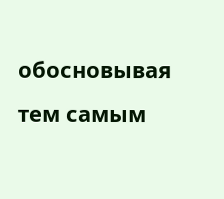обосновывая тем самым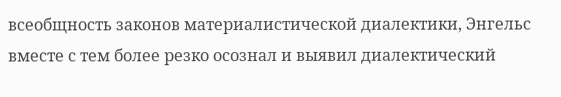всеобщность законов материалистической диалектики, Энгельс вместе с тем более резко осознал и выявил диалектический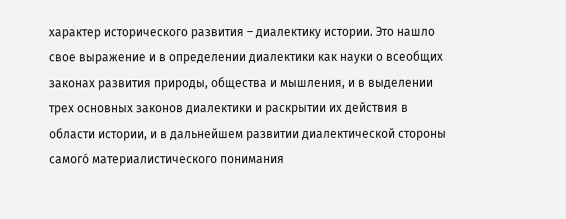характер исторического развития – диалектику истории. Это нашло свое выражение и в определении диалектики как науки о всеобщих законах развития природы, общества и мышления, и в выделении трех основных законов диалектики и раскрытии их действия в области истории, и в дальнейшем развитии диалектической стороны самогó материалистического понимания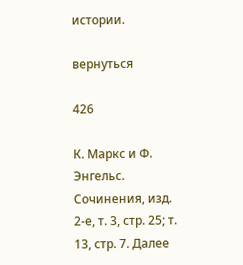истории.

вернуться

426

К. Маркс и Ф. Энгельс. Сочинения, изд. 2-е, т. 3, стр. 25; т. 13, стр. 7. Далее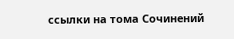ссылки на тома Сочинений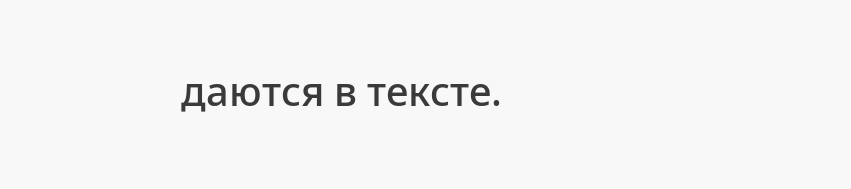даются в тексте.